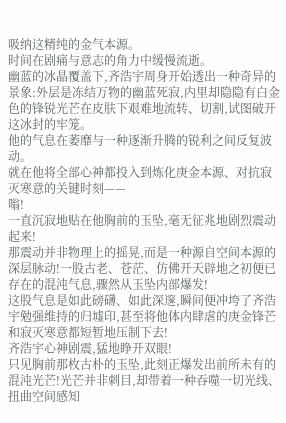吸纳这精纯的金气本源。
时间在剧痛与意志的角力中缓慢流逝。
幽蓝的冰晶覆盖下,齐浩宇周身开始透出一种奇异的景象:外层是冻结万物的幽蓝死寂,内里却隐隐有白金色的锋锐光芒在皮肤下艰难地流转、切割,试图破开这冰封的牢笼。
他的气息在萎靡与一种逐渐升腾的锐利之间反复波动。
就在他将全部心神都投入到炼化庚金本源、对抗寂灭寒意的关键时刻——
嗡!
一直沉寂地贴在他胸前的玉坠,毫无征兆地剧烈震动起来!
那震动并非物理上的摇晃,而是一种源自空间本源的深层脉动!一股古老、苍茫、仿佛开天辟地之初便已存在的混沌气息,骤然从玉坠内部爆发!
这股气息是如此磅礴、如此深邃,瞬间便冲垮了齐浩宇勉强维持的归墟印,甚至将他体内肆虐的庚金锋芒和寂灭寒意都短暂地压制下去!
齐浩宇心神剧震,猛地睁开双眼!
只见胸前那枚古朴的玉坠,此刻正爆发出前所未有的混沌光芒!光芒并非刺目,却带着一种吞噬一切光线、扭曲空间感知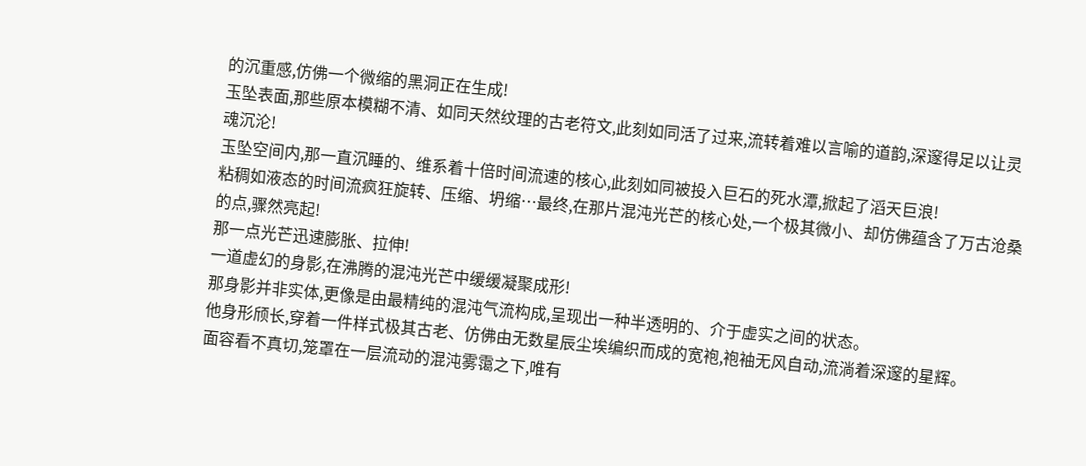的沉重感,仿佛一个微缩的黑洞正在生成!
玉坠表面,那些原本模糊不清、如同天然纹理的古老符文,此刻如同活了过来,流转着难以言喻的道韵,深邃得足以让灵魂沉沦!
玉坠空间内,那一直沉睡的、维系着十倍时间流速的核心,此刻如同被投入巨石的死水潭,掀起了滔天巨浪!
粘稠如液态的时间流疯狂旋转、压缩、坍缩…最终,在那片混沌光芒的核心处,一个极其微小、却仿佛蕴含了万古沧桑的点,骤然亮起!
那一点光芒迅速膨胀、拉伸!
一道虚幻的身影,在沸腾的混沌光芒中缓缓凝聚成形!
那身影并非实体,更像是由最精纯的混沌气流构成,呈现出一种半透明的、介于虚实之间的状态。
他身形颀长,穿着一件样式极其古老、仿佛由无数星辰尘埃编织而成的宽袍,袍袖无风自动,流淌着深邃的星辉。
面容看不真切,笼罩在一层流动的混沌雾霭之下,唯有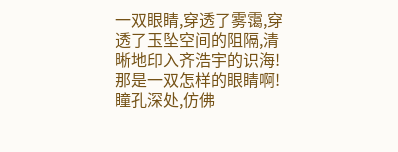一双眼睛,穿透了雾霭,穿透了玉坠空间的阻隔,清晰地印入齐浩宇的识海!
那是一双怎样的眼睛啊!
瞳孔深处,仿佛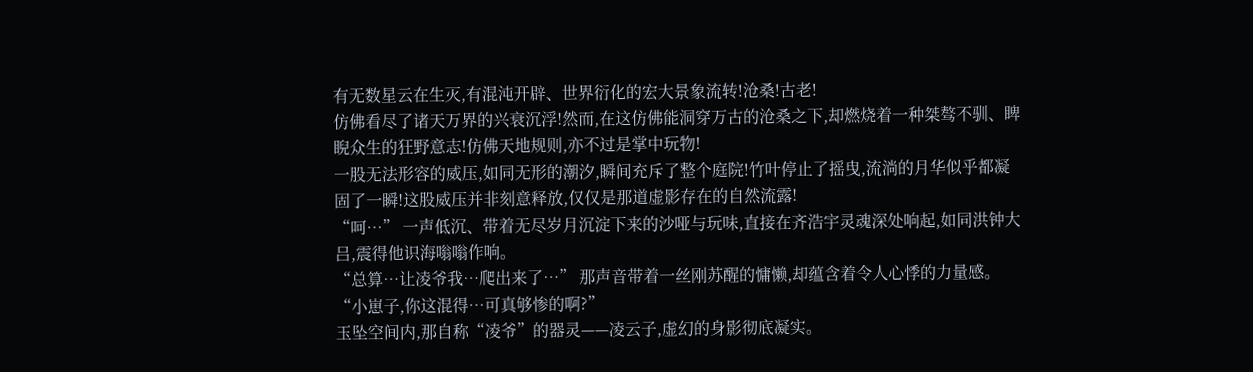有无数星云在生灭,有混沌开辟、世界衍化的宏大景象流转!沧桑!古老!
仿佛看尽了诸天万界的兴衰沉浮!然而,在这仿佛能洞穿万古的沧桑之下,却燃烧着一种桀骜不驯、睥睨众生的狂野意志!仿佛天地规则,亦不过是掌中玩物!
一股无法形容的威压,如同无形的潮汐,瞬间充斥了整个庭院!竹叶停止了摇曳,流淌的月华似乎都凝固了一瞬!这股威压并非刻意释放,仅仅是那道虚影存在的自然流露!
“呵…” 一声低沉、带着无尽岁月沉淀下来的沙哑与玩味,直接在齐浩宇灵魂深处响起,如同洪钟大吕,震得他识海嗡嗡作响。
“总算…让凌爷我…爬出来了…” 那声音带着一丝刚苏醒的慵懒,却蕴含着令人心悸的力量感。“小崽子,你这混得…可真够惨的啊?”
玉坠空间内,那自称“凌爷”的器灵——凌云子,虚幻的身影彻底凝实。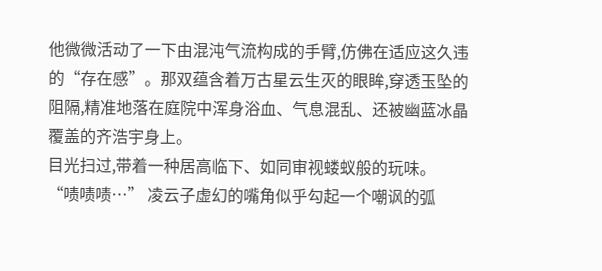他微微活动了一下由混沌气流构成的手臂,仿佛在适应这久违的“存在感”。那双蕴含着万古星云生灭的眼眸,穿透玉坠的阻隔,精准地落在庭院中浑身浴血、气息混乱、还被幽蓝冰晶覆盖的齐浩宇身上。
目光扫过,带着一种居高临下、如同审视蝼蚁般的玩味。
“啧啧啧…” 凌云子虚幻的嘴角似乎勾起一个嘲讽的弧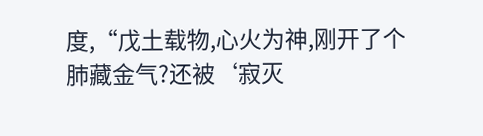度,“戊土载物,心火为神,刚开了个肺藏金气?还被‘寂灭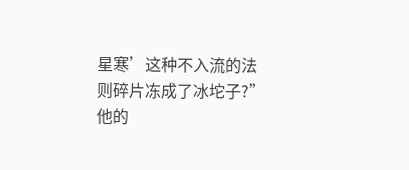星寒’这种不入流的法则碎片冻成了冰坨子?” 他的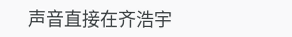声音直接在齐浩宇